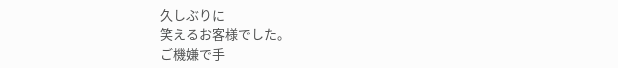久しぶりに
笑えるお客様でした。
ご機嫌で手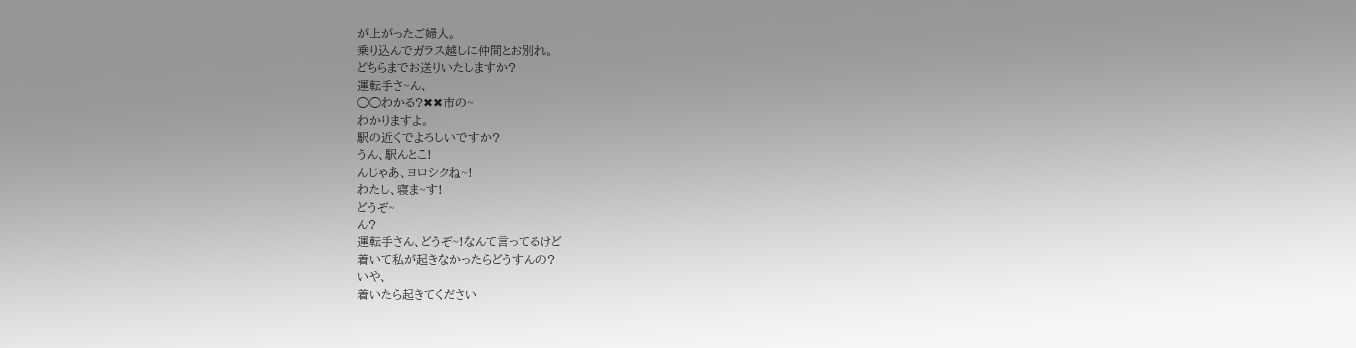が上がったご婦人。
乗り込んでガラス越しに仲間とお別れ。
どちらまでお送りいたしますか?
運転手さ~ん、
◯◯わかる?✖✖市の~
わかりますよ。
駅の近くでよろしいですか?
うん、駅んとこ!
んじゃあ、ヨロシクね~!
わたし、寝ま~す!
どうぞ~
ん?
運転手さん、どうぞ~!なんて言ってるけど
着いて私が起きなかったらどうすんの?
いや、
着いたら起きてください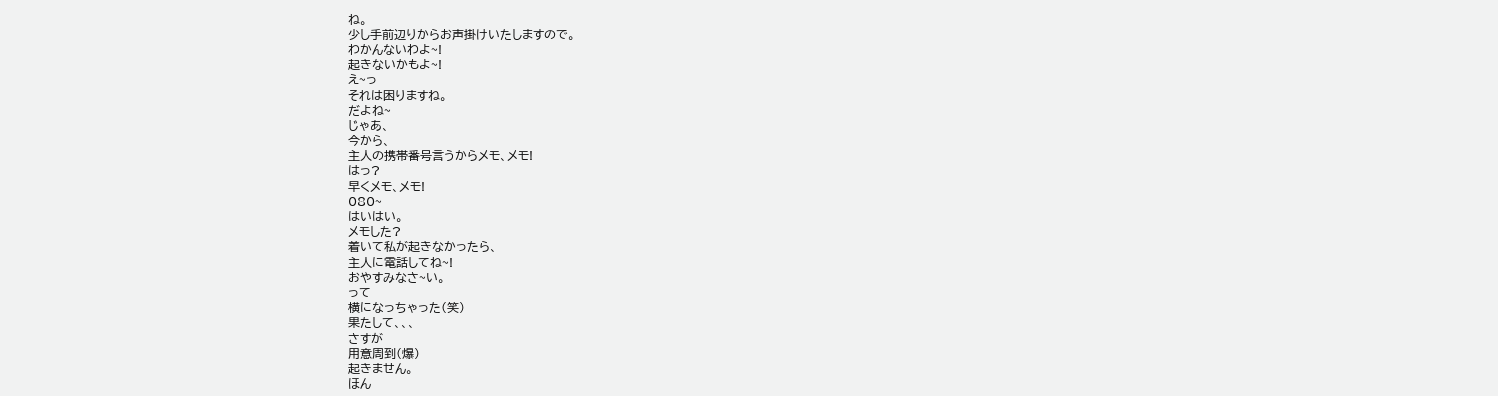ね。
少し手前辺りからお声掛けいたしますので。
わかんないわよ~!
起きないかもよ~!
え~っ
それは困りますね。
だよね~
じゃあ、
今から、
主人の携帯番号言うからメモ、メモ!
はっ?
早くメモ、メモ!
080~
はいはい。
メモした?
着いて私が起きなかったら、
主人に電話してね~!
おやすみなさ~い。
って
横になっちゃった(笑)
果たして、、、
さすが
用意周到(爆)
起きません。
ほん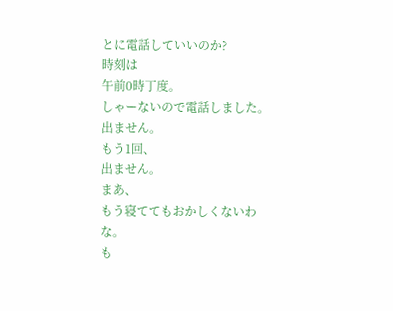とに電話していいのか?
時刻は
午前0時丁度。
しゃーないので電話しました。
出ません。
もう1回、
出ません。
まあ、
もう寝ててもおかしくないわな。
も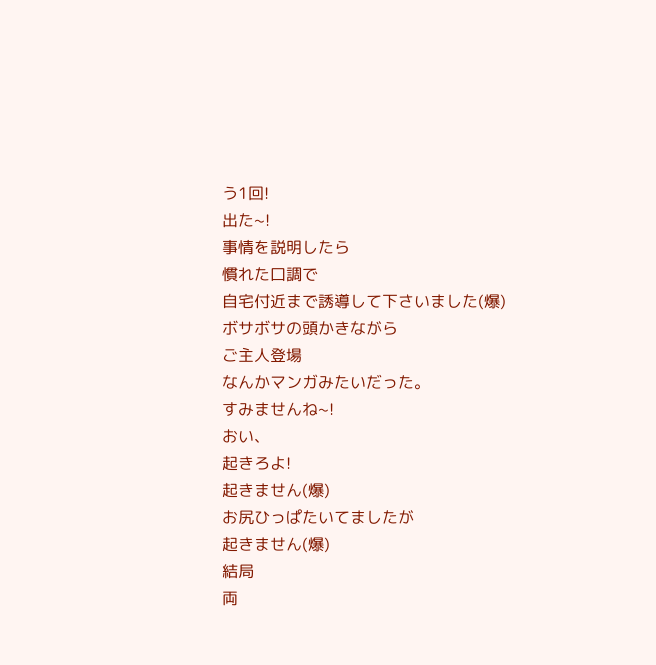う1回!
出た~!
事情を説明したら
慣れた口調で
自宅付近まで誘導して下さいました(爆)
ボサボサの頭かきながら
ご主人登場
なんかマンガみたいだった。
すみませんね~!
おい、
起きろよ!
起きません(爆)
お尻ひっぱたいてましたが
起きません(爆)
結局
両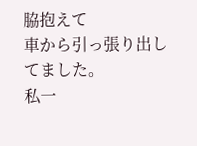脇抱えて
車から引っ張り出してました。
私一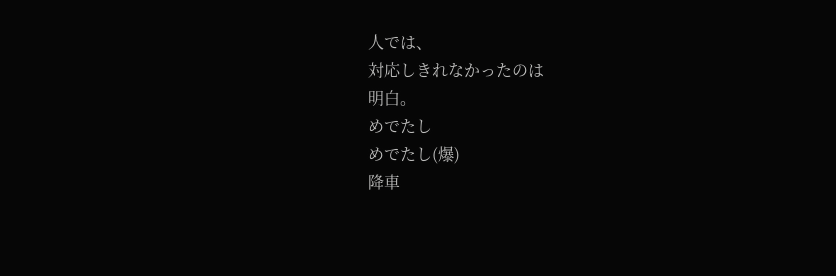人では、
対応しきれなかったのは
明白。
めでたし
めでたし(爆)
降車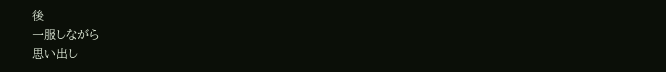後
一服しながら
思い出し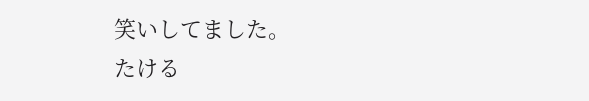笑いしてました。
たける